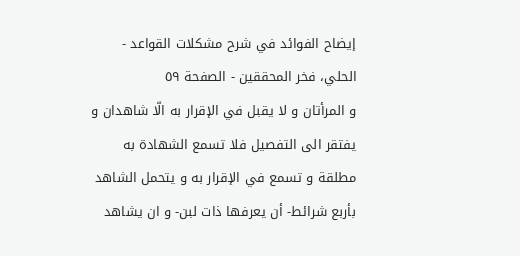إيضاح الفوائد في شرح مشكلات القواعد - الحلي، فخر المحققين - الصفحة ٥٩
و المرأتان و لا يقبل في الإقرار به الّا شاهدان و يفتقر الى التفصيل فلا تسمع الشهادة به مطلقة و تسمع في الإقرار به و يتحمل الشاهد بأربع شرائط- أن يعرفها ذات لبن- و ان يشاهد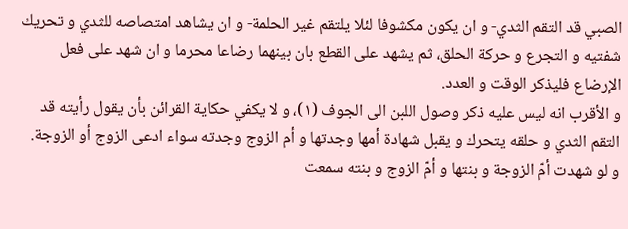الصبي قد التقم الثدي- و ان يكون مكشوفا لئلا يلتقم غير الحلمة- و ان يشاهد امتصاصه للثدي و تحريك شفتيه و التجرع و حركة الحلق، ثم يشهد على القطع بان بينهما رضاعا محرما و ان شهد على فعل الإرضاع فليذكر الوقت و العدد.
و الأقرب انه ليس عليه ذكر وصول اللبن الى الجوف (١)، و لا يكفي حكاية القرائن بأن يقول رأيته قد التقم الثدي و حلقه يتحرك و يقبل شهادة أمها وجدتها و أم الزوج وجدته سواء ادعى الزوج أو الزوجة.
و لو شهدت أمّ الزوجة و بنتها و أمّ الزوج و بنته سمعت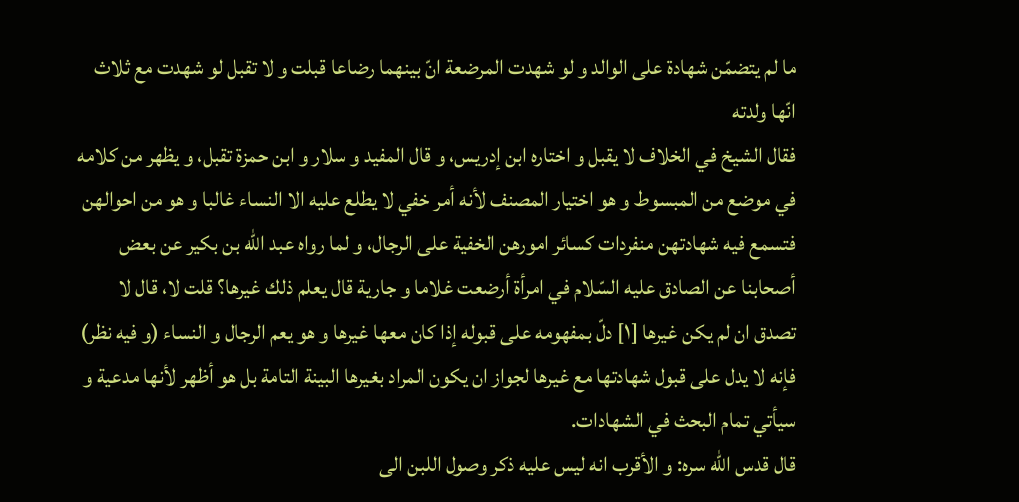ما لم يتضمّن شهادة على الوالد و لو شهدت المرضعة انّ بينهما رضاعا قبلت و لا تقبل لو شهدت مع ثلاث انّها ولدته
فقال الشيخ في الخلاف لا يقبل و اختاره ابن إدريس، و قال المفيد و سلار و ابن حمزة تقبل، و يظهر من كلامه في موضع من المبسوط و هو اختيار المصنف لأنه أمر خفي لا يطلع عليه الا النساء غالبا و هو من احوالهن فتسمع فيه شهادتهن منفردات كسائر امورهن الخفية على الرجال، و لما رواه عبد اللّه بن بكير عن بعض أصحابنا عن الصادق عليه السّلام في امرأة أرضعت غلاما و جارية قال يعلم ذلك غيرها؟ قلت لا، قال لا تصدق ان لم يكن غيرها [١] دلّ بمفهومه على قبوله إذا كان معها غيرها و هو يعم الرجال و النساء (و فيه نظر) فإنه لا يدل على قبول شهادتها مع غيرها لجواز ان يكون المراد بغيرها البينة التامة بل هو أظهر لأنها مدعية و سيأتي تمام البحث في الشهادات.
قال قدس اللّه سره: و الأقرب انه ليس عليه ذكر وصول اللبن الى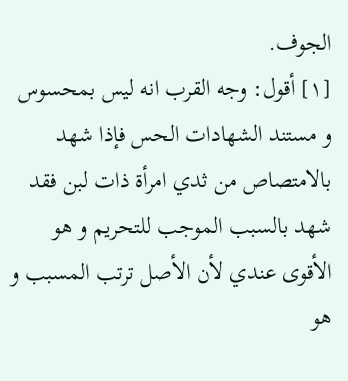الجوف.
[١] أقول: وجه القرب انه ليس بمحسوس و مستند الشهادات الحس فإذا شهد بالامتصاص من ثدي امرأة ذات لبن فقد شهد بالسبب الموجب للتحريم و هو الأقوى عندي لأن الأصل ترتب المسبب و هو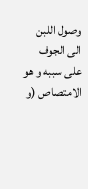وصول اللبن الى الجوف على سببه و هو الامتصاص (و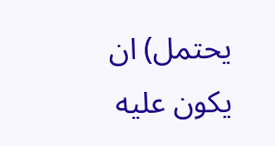يحتمل) ان يكون عليه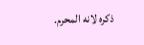ذكره لانه المحرم.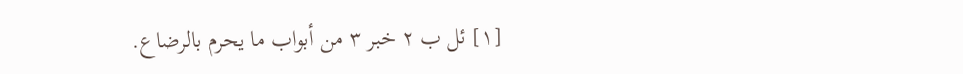[١] ئل ب ٢ خبر ٣ من أبواب ما يحرم بالرضاع.